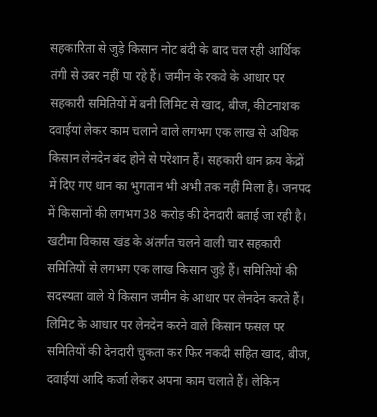सहकारिता से जुड़े किसान नोट बंदी के बाद चल रही आर्थिक तंगी से उबर नहीं पा रहे हैं। जमीन के रकवे के आधार पर सहकारी समितियों में बनी लिमिट से खाद, बीज, कीटनाशक दवाईयां लेकर काम चलाने वाले लगभग एक लाख से अधिक किसान लेनदेन बंद होने से परेशान हैं। सहकारी धान क्रय केंद्रों में दिए गए धान का भुगतान भी अभी तक नहीं मिला है। जनपद में किसानों की लगभग 38 करोड़ की देनदारी बताई जा रही है।
खटीमा विकास खंड के अंतर्गत चलने वाली चार सहकारी समितियों से लगभग एक लाख किसान जुड़े हैं। समितियों की सदस्यता वाले ये किसान जमीन के आधार पर लेनदेन करते हैं। लिमिट के आधार पर लेनदेन करने वाले किसान फसल पर समितियों की देनदारी चुकता कर फिर नकदी सहित खाद, बीज, दवाईयां आदि कर्जा लेकर अपना काम चलाते हैं। लेकिन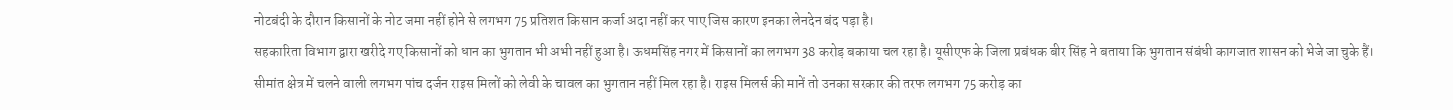नोटबंदी के दौरान किसानों के नोट जमा नहीं होने से लगभग 75 प्रतिशत किसान कर्जा अदा नहीं कर पाए जिस कारण इनका लेनदेन बंद पड़ा है।
सहकारिता विभाग द्वारा खरीदे गए किसानों को धान का भुगतान भी अभी नहीं हुआ है। ऊधमसिंह नगर में किसानों का लगभग 38 करोड़ बकाया चल रहा है। यूसीएफ के जिला प्रबंधक बीर सिंह ने बताया कि भुगतान संबंधी कागजात शासन को भेजे जा चुके हैं।
सीमांत क्षेत्र में चलने वाली लगभग पांच दर्जन राइस मिलों को लेवी के चावल का भुगतान नहीं मिल रहा है। राइस मिलर्स की मानें तो उनका सरकार की तरफ लगभग 75 करोड़ का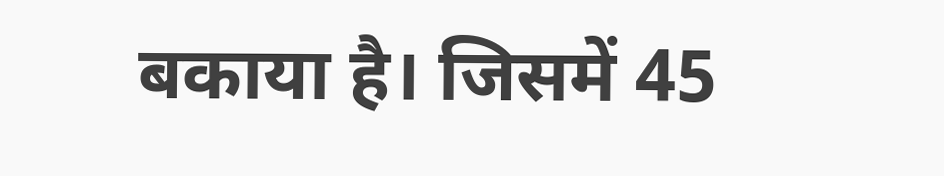बकाया है। जिसमें 45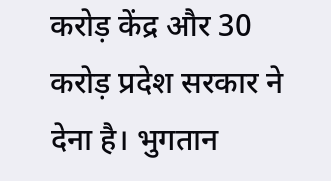करोड़ केंद्र और 30 करोड़ प्रदेश सरकार ने देना है। भुगतान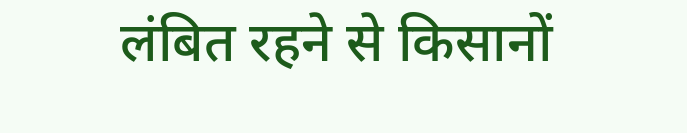लंबित रहने से किसानों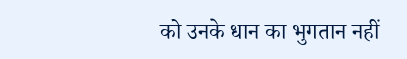को उनके धान का भुगतान नहीं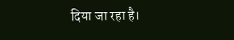दिया जा रहा है।